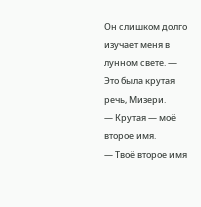Он слишком долго изучает меня в лунном свете. — Это была крутая речь, Мизери.
— Крутая — моё второе имя.
— Твоё второе имя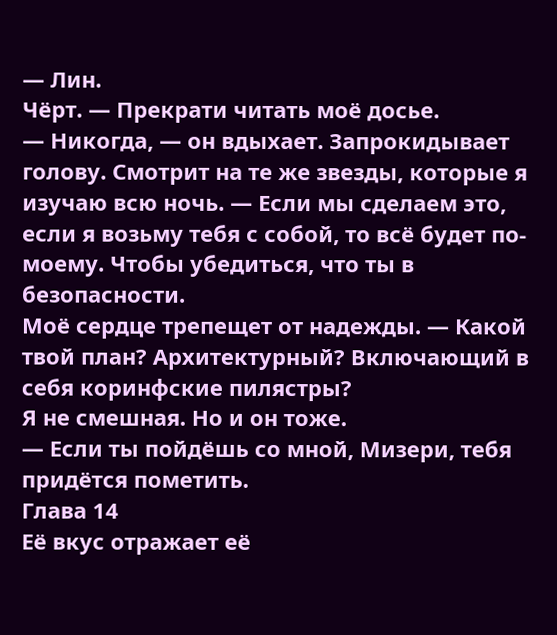— Лин.
Чёрт. — Прекрати читать моё досье.
— Никогда, — он вдыхает. Запрокидывает голову. Смотрит на те же звезды, которые я изучаю всю ночь. — Если мы сделаем это, если я возьму тебя с собой, то всё будет по-моему. Чтобы убедиться, что ты в безопасности.
Моё сердце трепещет от надежды. — Какой твой план? Архитектурный? Включающий в себя коринфские пилястры?
Я не смешная. Но и он тоже.
— Если ты пойдёшь со мной, Мизери, тебя придётся пометить.
Глава 14
Её вкус отражает её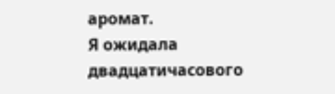аромат.
Я ожидала двадцатичасового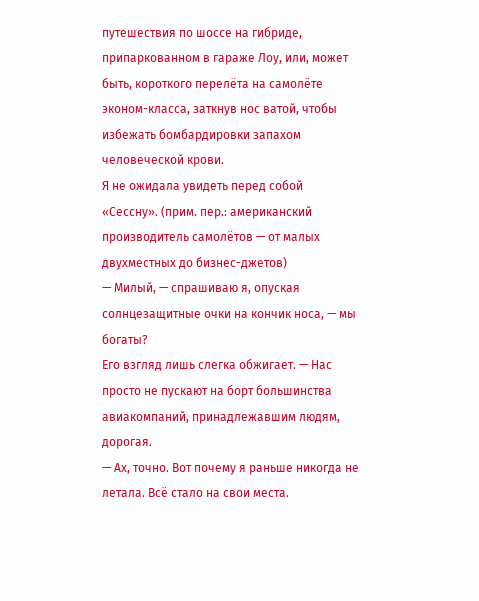путешествия по шоссе на гибриде, припаркованном в гараже Лоу, или, может быть, короткого перелёта на самолёте эконом-класса, заткнув нос ватой, чтобы избежать бомбардировки запахом человеческой крови.
Я не ожидала увидеть перед собой «Сессну». (прим. пер.: американский производитель самолётов — от малых двухместных до бизнес-джетов)
— Милый, — спрашиваю я, опуская солнцезащитные очки на кончик носа, — мы богаты?
Его взгляд лишь слегка обжигает. — Нас просто не пускают на борт большинства авиакомпаний, принадлежавшим людям, дорогая.
— Ах, точно. Вот почему я раньше никогда не летала. Всё стало на свои места.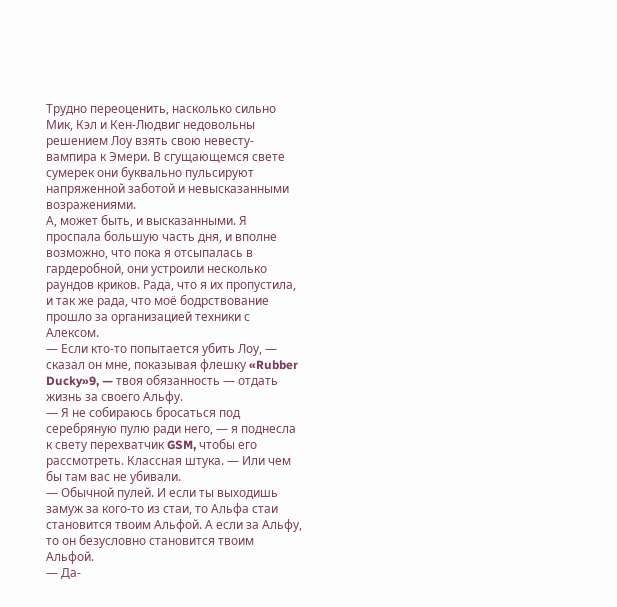Трудно переоценить, насколько сильно Мик, Кэл и Кен-Людвиг недовольны решением Лоу взять свою невесту-вампира к Эмери. В сгущающемся свете сумерек они буквально пульсируют напряженной заботой и невысказанными возражениями.
А, может быть, и высказанными. Я проспала большую часть дня, и вполне возможно, что пока я отсыпалась в гардеробной, они устроили несколько раундов криков. Рада, что я их пропустила, и так же рада, что моё бодрствование прошло за организацией техники с Алексом.
— Если кто-то попытается убить Лоу, — сказал он мне, показывая флешку «Rubber Ducky»9, — твоя обязанность — отдать жизнь за своего Альфу.
— Я не собираюсь бросаться под серебряную пулю ради него, — я поднесла к свету перехватчик GSM, чтобы его рассмотреть. Классная штука. — Или чем бы там вас не убивали.
— Обычной пулей. И если ты выходишь замуж за кого-то из стаи, то Альфа стаи становится твоим Альфой. А если за Альфу, то он безусловно становится твоим Альфой.
— Да-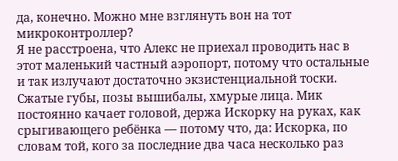да, конечно. Можно мне взглянуть вон на тот микроконтроллер?
Я не расстроена, что Алекс не приехал проводить нас в этот маленький частный аэропорт, потому что остальные и так излучают достаточно экзистенциальной тоски. Сжатые губы, позы вышибалы, хмурые лица. Мик постоянно качает головой, держа Искорку на руках, как срыгивающего ребёнка — потому что, да: Искорка, по словам той, кого за последние два часа несколько раз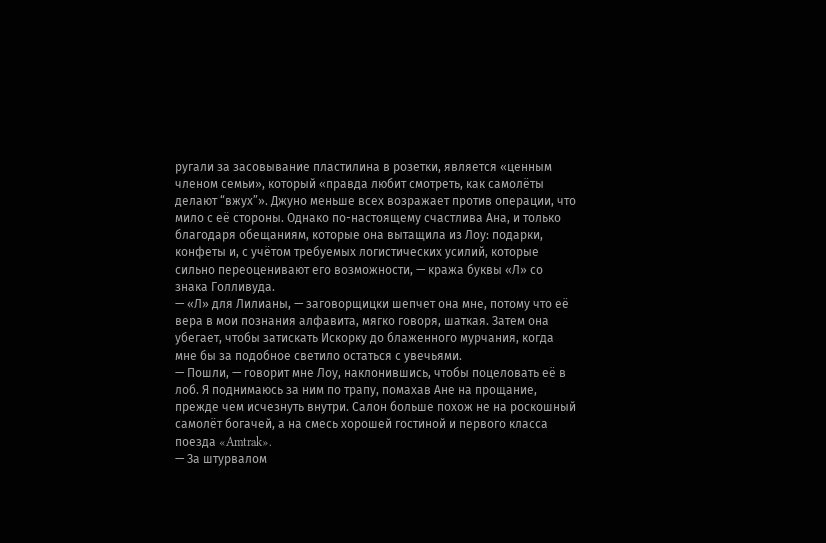ругали за засовывание пластилина в розетки, является «ценным членом семьи», который «правда любит смотреть, как самолёты делают “вжух”». Джуно меньше всех возражает против операции, что мило с её стороны. Однако по-настоящему счастлива Ана, и только благодаря обещаниям, которые она вытащила из Лоу: подарки, конфеты и, с учётом требуемых логистических усилий, которые сильно переоценивают его возможности, — кража буквы «Л» со знака Голливуда.
— «Л» для Лилианы, — заговорщицки шепчет она мне, потому что её вера в мои познания алфавита, мягко говоря, шаткая. Затем она убегает, чтобы затискать Искорку до блаженного мурчания, когда мне бы за подобное светило остаться с увечьями.
— Пошли, — говорит мне Лоу, наклонившись, чтобы поцеловать её в лоб. Я поднимаюсь за ним по трапу, помахав Ане на прощание, прежде чем исчезнуть внутри. Салон больше похож не на роскошный самолёт богачей, а на смесь хорошей гостиной и первого класса поезда «Amtrak».
— За штурвалом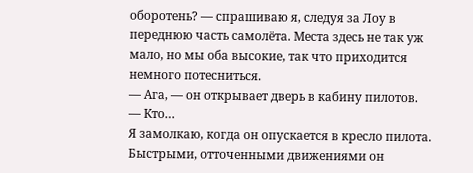оборотень? — спрашиваю я, следуя за Лоу в переднюю часть самолёта. Места здесь не так уж мало, но мы оба высокие, так что приходится немного потесниться.
— Ага, — он открывает дверь в кабину пилотов.
— Кто…
Я замолкаю, когда он опускается в кресло пилота. Быстрыми, отточенными движениями он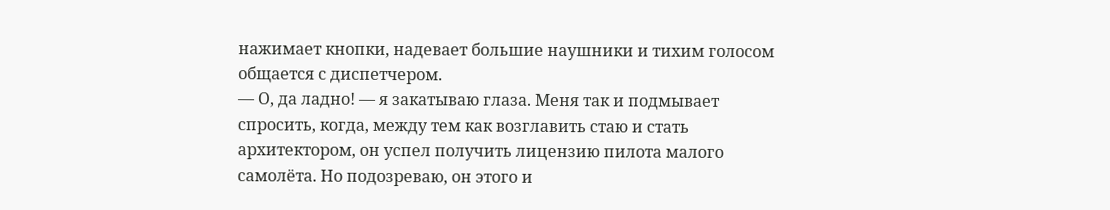нажимает кнопки, надевает большие наушники и тихим голосом общается с диспетчером.
— О, да ладно! — я закатываю глаза. Меня так и подмывает спросить, когда, между тем как возглавить стаю и стать архитектором, он успел получить лицензию пилота малого самолёта. Но подозреваю, он этого и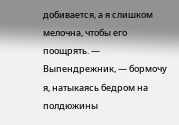добивается, а я слишком мелочна, чтобы его поощрять. — Выпендрежник, — бормочу я, натыкаясь бедром на полдюжины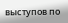выступов по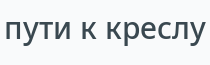пути к креслу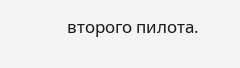второго пилота.